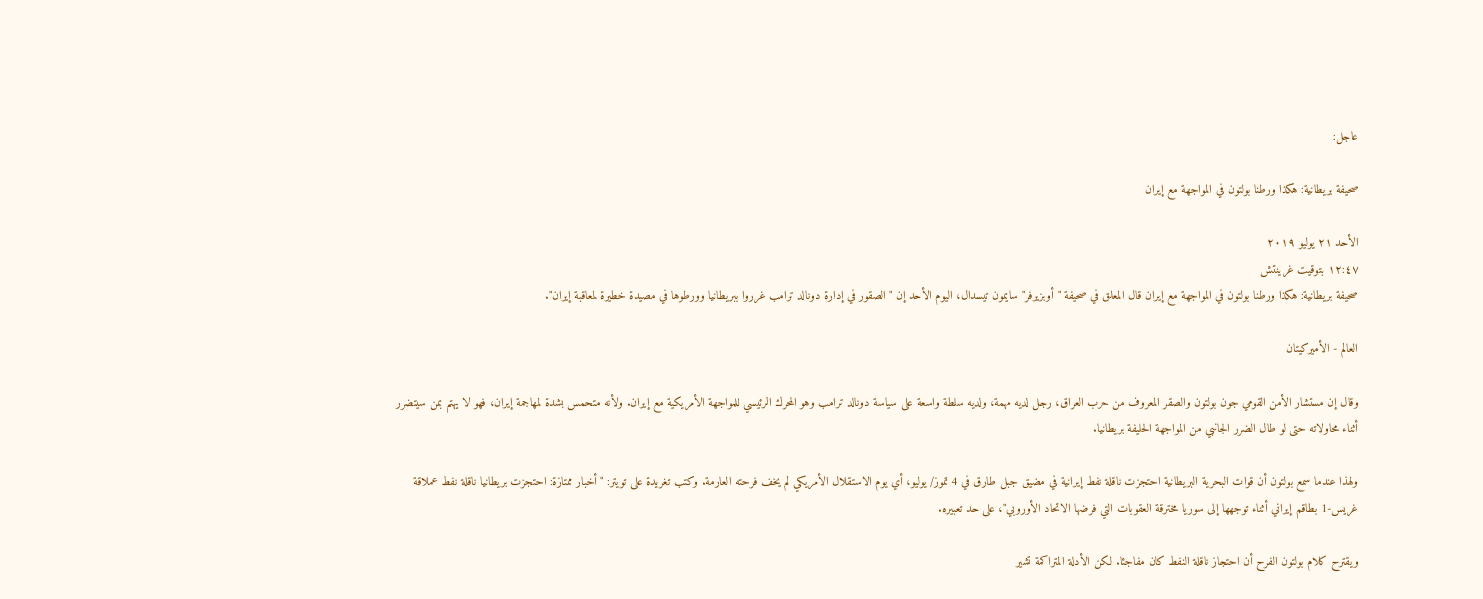عاجل:

صحيفة بريطانية: هكذا ورطنا بولتون في المواجهة مع إيران

الأحد ٢١ يوليو ٢٠١٩
١٢:٤٧ بتوقيت غرينتش
صحيفة بريطانية: هكذا ورطنا بولتون في المواجهة مع إيران قال المعلق في صحيفة "أوبزيرفر" سايمون تيسدال، اليوم الأحد إن "الصقور في إدارة دونالد ترامب غرروا ببريطانيا وورطوها في مصيدة خطيرة لمعاقبة إيران".

العالم - الأميركيتان

وقال إن مستشار الأمن القومي جون بولتون والصقر المعروف من حرب العراق، رجل لديه مهمة، ولديه سلطة واسعة على سياسة دونالد ترامب وهو المحرك الرئيسي للمواجهة الأمريكية مع إيران. ولأنه متحمس بشدة لمهاجمة إيران، فهو لا يهتم بمن سيتضرر أثناء محاولاته حتى لو طال الضرر الجانبي من المواجهة الحليفة بريطانيا.

ولهذا عندما سمع بولتون أن قوات البحرية البريطانية احتجزت ناقلة نفط إيرانية في مضيق جبل طارق في 4 تموز/ يوليو، أي يوم الاستقلال الأمريكي لم يخف فرحته العارمة. وكتب تغريدة على تويتر: "أخبار ممتازة: احتجزت بريطانيا ناقلة نفط عملاقة غريس-1 بطاقم إيراني أثناء توجهها إلى سوريا مخترقة العقوبات التي فرضها الاتحاد الأوروبي"، على حد تعبيره.

ويقترح كلام بولتون الفرح أن احتجاز ناقلة النفط كان مفاجئا. لكن الأدلة المتراكمة تشير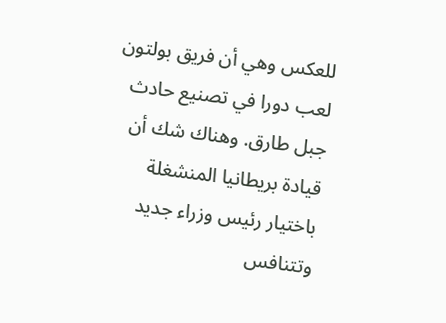للعكس وهي أن فريق بولتون لعب دورا في تصنيع حادث جبل طارق. وهناك شك أن قيادة بريطانيا المنشغلة باختيار رئيس وزراء جديد وتتنافس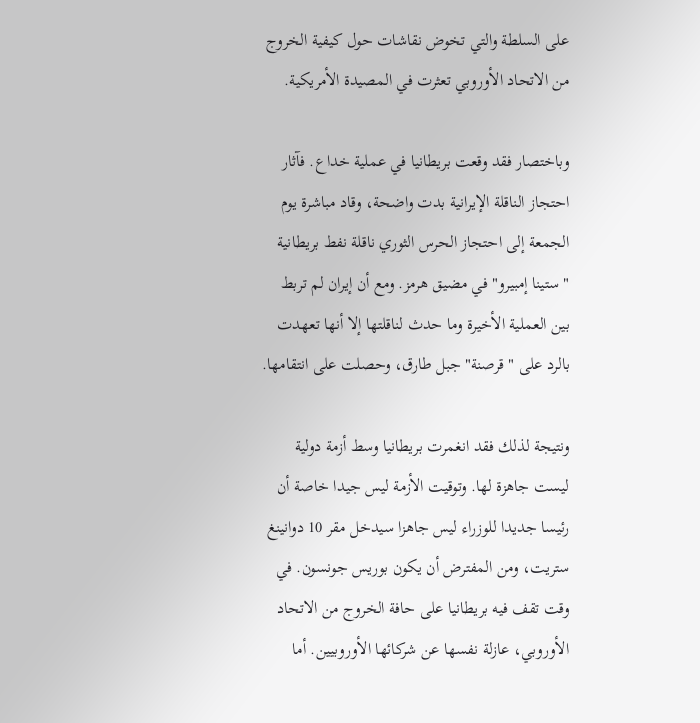على السلطة والتي تخوض نقاشات حول كيفية الخروج من الاتحاد الأوروبي تعثرت في المصيدة الأمريكية.

وباختصار فقد وقعت بريطانيا في عملية خداع. فآثار احتجاز الناقلة الإيرانية بدت واضحة، وقاد مباشرة يوم الجمعة إلى احتجاز الحرس الثوري ناقلة نفط بريطانية "ستينا إمبيرو" في مضيق هرمز. ومع أن إيران لم تربط بين العملية الأخيرة وما حدث لناقلتها إلا أنها تعهدت بالرد على " قرصنة" جبل طارق، وحصلت على انتقامها.

ونتيجة لذلك فقد انغمرت بريطانيا وسط أزمة دولية ليست جاهزة لها. وتوقيت الأزمة ليس جيدا خاصة أن رئيسا جديدا للوزراء ليس جاهزا سيدخل مقر 10 دوانينغ ستريت، ومن المفترض أن يكون بوريس جونسون. في وقت تقف فيه بريطانيا على حافة الخروج من الاتحاد الأوروبي، عازلة نفسها عن شركائها الأوروبيين. أما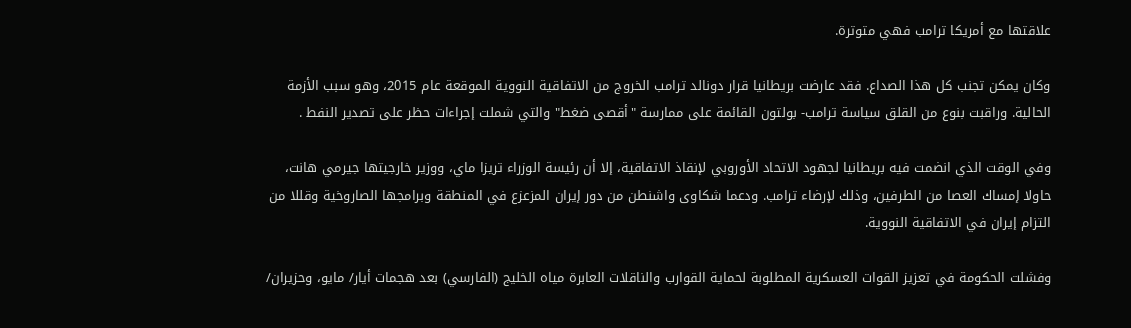علاقتها مع أمريكا ترامب فهي متوترة.

وكان يمكن تجنب كل هذا الصداع. فقد عارضت بريطانيا قرار دونالد ترامب الخروج من الاتفاقية النووية الموقعة عام 2015، وهو سبب الأزمة الحالية. وراقبت بنوع من القلق سياسة ترامب- بولتون القائمة على ممارسة "أقصى ضغط" والتي شملت إجراءات حظر على تصدير النفط .

وفي الوقت الذي انضمت فيه بريطانيا لجهود الاتحاد الأوروبي لإنقاذ الاتفاقية، إلا أن رئيسة الوزراء تريزا ماي، ووزير خارجيتها جيرمي هانت، حاولا إمساك العصا من الطرفين، وذلك لإرضاء ترامب. ودعما شكاوى واشنطن من دور إيران المزعزع في المنطقة وبرامجها الصاروخية وقللا من التزام إيران في الاتفاقية النووية.

وفشلت الحكومة في تعزيز القوات العسكرية المطلوبة لحماية القوارب والناقلات العابرة مياه الخليج (الفارسي) بعد هجمات أيار/ مايو، وحزيران/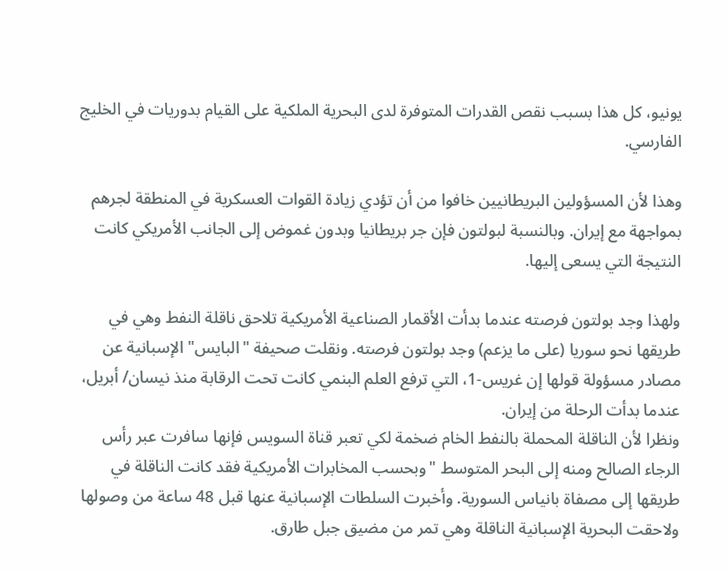يونيو، كل هذا بسبب نقص القدرات المتوفرة لدى البحرية الملكية على القيام بدوريات في الخليج الفارسي.

وهذا لأن المسؤولين البريطانيين خافوا من أن تؤدي زيادة القوات العسكرية في المنطقة لجرهم بمواجهة مع إيران. وبالنسبة لبولتون فإن جر بريطانيا وبدون غموض إلى الجانب الأمريكي كانت النتيجة التي يسعى إليها.

ولهذا وجد بولتون فرصته عندما بدأت الأقمار الصناعية الأمريكية تلاحق ناقلة النفط وهي في طريقها نحو سوريا (على ما يزعم) وجد بولتون فرصته. ونقلت صحيفة "البايس" الإسبانية عن مصادر مسؤولة قولها إن غريس-1، التي ترفع العلم البنمي كانت تحت الرقابة منذ نيسان/ أبريل، عندما بدأت الرحلة من إيران.
ونظرا لأن الناقلة المحملة بالنفط الخام ضخمة لكي تعبر قناة السويس فإنها سافرت عبر رأس الرجاء الصالح ومنه إلى البحر المتوسط "وبحسب المخابرات الأمريكية فقد كانت الناقلة في طريقها إلى مصفاة بانياس السورية. وأخبرت السلطات الإسبانية عنها قبل 48 ساعة من وصولها ولاحقت البحرية الإسبانية الناقلة وهي تمر من مضيق جبل طارق.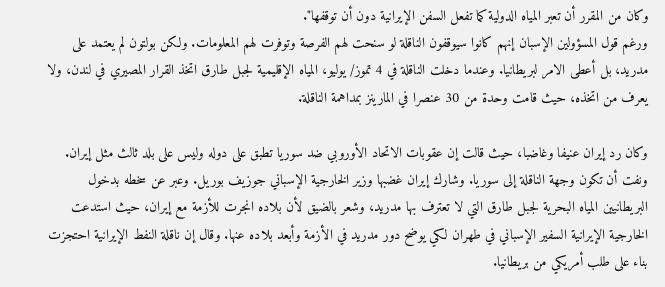وكان من المقرر أن تعبر المياه الدولية كما تفعل السفن الإيرانية دون أن توقفها".
ورغم قول المسؤولين الإسبان إنهم كانوا سيوقفون الناقلة لو سنحت لهم الفرصة وتوفرت لهم المعلومات. ولكن بولتون لم يعتمد على مدريد، بل أعطى الامر لبريطانيا. وعندما دخلت الناقلة في 4 تموز/ يوليو، المياه الإقليمية لجبل طارق اتخذ القرار المصيري في لندن، ولا يعرف من اتخذه، حيث قامت وحدة من 30 عنصرا في المارينز بمداهمة الناقلة.

وكان رد إيران عنيفا وغاضبا، حيث قالت إن عقوبات الاتحاد الأوروبي ضد سوريا تطبق على دوله وليس على بلد ثالث مثل إيران. ونفت أن تكون وجهة الناقلة إلى سوريا. وشارك إيران غضبها وزير الخارجية الإسباني جوزيف بوريل. وعبر عن سخطه بدخول البريطانيين المياه البحرية لجبل طارق التي لا تعترف بها مدريد، وشعر بالضيق لأن بلاده انجرت للأزمة مع إيران، حيث استدعت الخارجية الإيرانية السفير الإسباني في طهران لكي يوضح دور مدريد في الأزمة وأبعد بلاده عنها. وقال إن ناقلة النفط الإيرانية احتجزت بناء على طلب أمريكي من بريطانيا.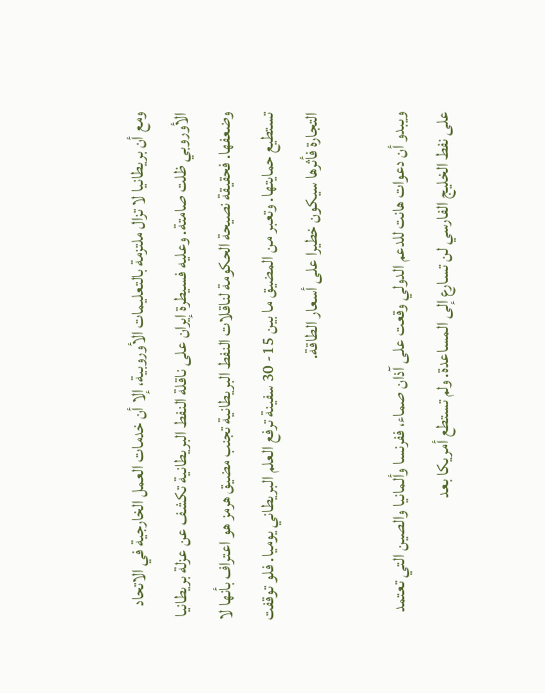ومع أن بريطانيا لا تزال ملتزمة بالتعليمات الأوروبية، إلا أن خدمات العمل الخارجية في الاتحاد الأوروبي ظلت صامتة. وعليه فسيطرة إيران على ناقلة النفط البريطانية تكشف عن عزلة بريطانيا وضعفها. فحقيقة نصيحة الحكومة لناقلات النفط البريطانية تجنب مضيق هرمز هو اعتراف بأنها لا تستطيع حمايتها. وتعبر من المضيق ما بين 15- 30 سفينة ترفع العلم البريطاني يوميا. فلو توقفت التجارة فأثرها سيكون خطيرا على أسعار الطاقة.

ويبدو أن دعوات هانت للدعم الدولي وقعت على آذان صماء، ففرنسا وألمانيا والصين التي تعتمد على نفط الخليج الفارسي لن تسارع إلى المساعدة. ولم تستطع أمريكا بعد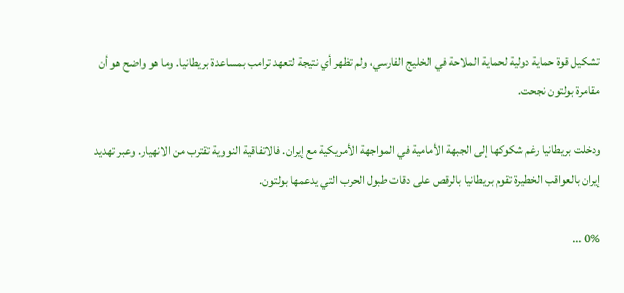تشكيل قوة حماية دولية لحماية الملاحة في الخليج الفارسي، ولم تظهر أي نتيجة لتعهد ترامب بمساعدة بريطانيا. وما هو واضح هو أن مقامرة بولتون نجحت.

ودخلت بريطانيا رغم شكوكها إلى الجبهة الأمامية في المواجهة الأمريكية مع إيران. فالاتفاقية النووية تقترب من الانهيار. وعبر تهديد إيران بالعواقب الخطيرة تقوم بريطانيا بالرقص على دقات طبول الحرب التي يدعمها بولتون.

0% ...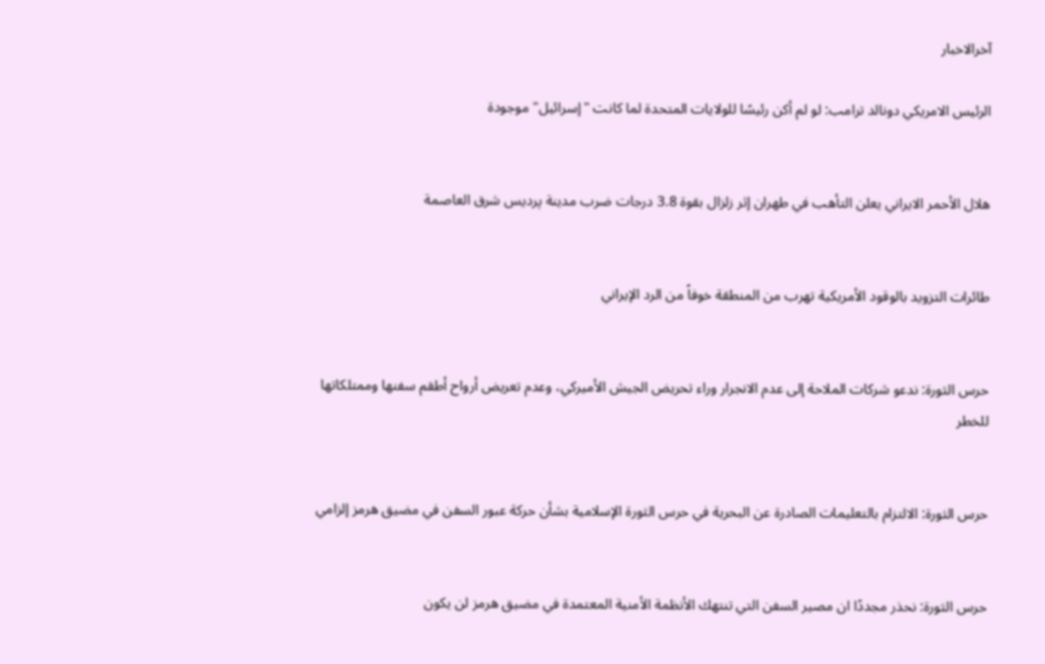آخرالاخبار

الرئيس الامريكي دونالد ترامب: لو لم أكن رئيسًا للولايات المتحدة لما كانت "إسرائيل" موجودة


هلال الأحمر الايراني يعلن التأهب في طهران إثر زلزال بقوة 3.8 درجات ضرب مدينة پرديس شرق العاصمة


طائرات التزويد بالوقود الأمريكية تهرب من المنطقة خوفاً من الرد الإيراني


حرس الثورة: ندعو شركات الملاحة إلى عدم الانجرار وراء تحريض الجيش الأميركي، وعدم تعريض أرواح أطقم سفنها وممتلكاتها للخطر


حرس الثورة: الالتزام بالتعليمات الصادرة عن البحرية في حرس الثورة الإسلامية بشأن حركة عبور السفن في مضيق هرمز إلزامي


حرس الثورة: نحذر مجددًا ان مصير السفن التي تنتهك الأنظمة الأمنية المعتمدة في مضيق هرمز لن يكون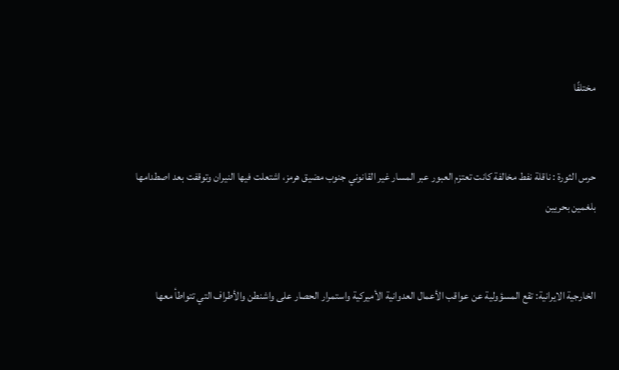مختلفًا


حرس الثورة : ناقلة نفط مخالفة كانت تعتزم العبور عبر المسار غير القانوني جنوب مضيق هرمز، اشتعلت فيها النيران وتوقفت بعد اصطدامها بلغمين بحريين


الخارجية الايرانية: تقع المسؤولية عن عواقب الأعمال العدوانية الأميركية واستمرار الحصار على واشنطن والأطراف التي تتواطأ معها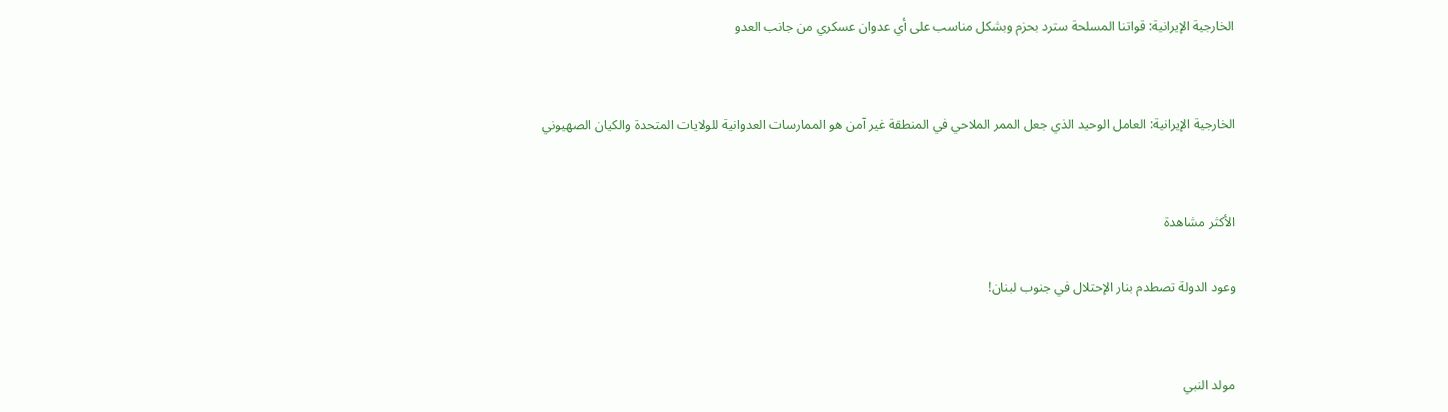الخارجية الإيرانية: قواتنا المسلحة سترد بحزم وبشكل مناسب على أي عدوان عسكري من جانب العدو


الخارجية الإيرانية: العامل الوحيد الذي جعل الممر الملاحي في المنطقة غير آمن هو الممارسات العدوانية للولايات المتحدة والكيان الصهيوني


الأكثر مشاهدة

وعود الدولة تصطدم بنار الإحتلال في جنوب لبنان!


مولد النبي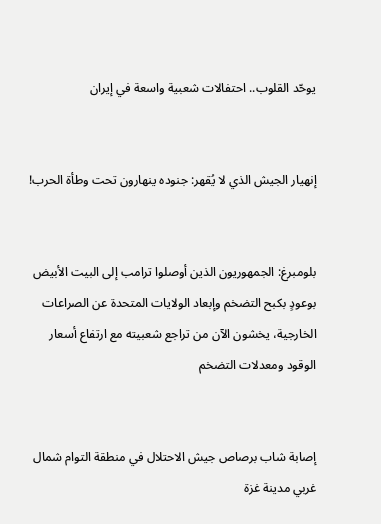يوحّد القلوب.. احتفالات شعبية واسعة في إيران


إنهيار الجيش الذي لا يُقهر: جنوده ينهارون تحت وطأة الحرب!


بلومبرغ: الجمهوريون الذين أوصلوا ترامب إلى البيت الأبيض بوعودٍ بكبح التضخم وإبعاد الولايات المتحدة عن الصراعات الخارجية، يخشون الآن من تراجع شعبيته مع ارتفاع أسعار الوقود ومعدلات التضخم


إصابة شاب برصاص جيش الاحتلال في منطقة التوام شمال غربي مدينة غزة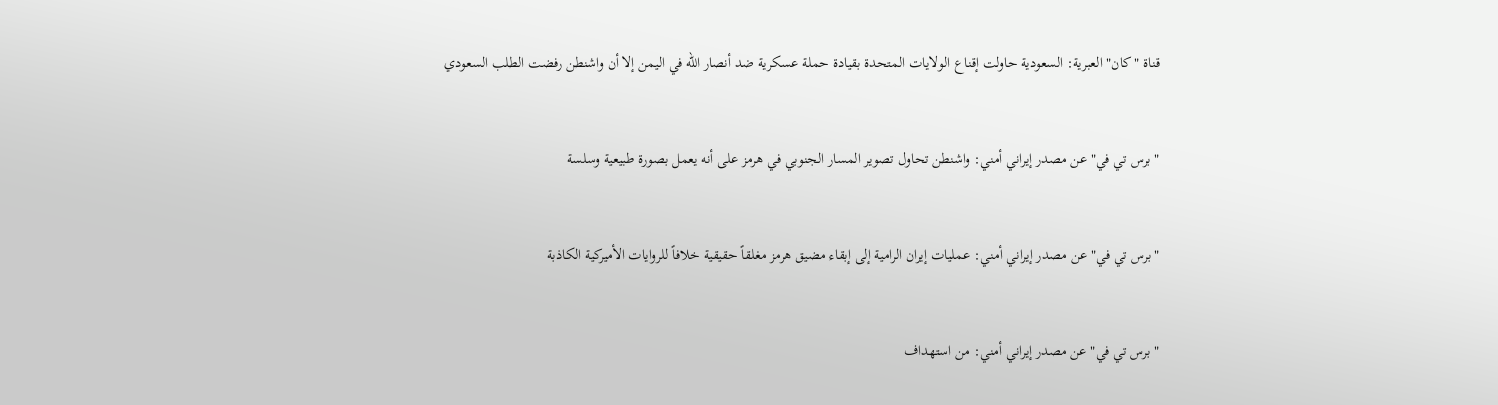قناة "كان" العبرية: السعودية حاولت إقناع الولايات المتحدة بقيادة حملة عسكرية ضد أنصار الله في اليمن إلا أن واشنطن رفضت الطلب السعودي


"برس تي في" عن مصدر إيراني أمني: واشنطن تحاول تصوير المسار الجنوبي في هرمز على أنه يعمل بصورة طبيعية وسلسة


"برس تي في" عن مصدر إيراني أمني: عمليات إيران الرامية إلى إبقاء مضيق هرمز مغلقاً حقيقية خلافاً للروايات الأميركية الكاذبة


"برس تي في" عن مصدر إيراني أمني: من استهداف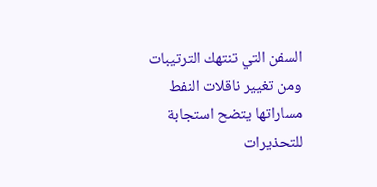السفن التي تنتهك الترتيبات ومن تغيير ناقلات النفط مساراتها يتضح استجابة للتحذيرات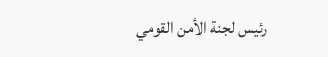رئيس لجنة الأمن القومي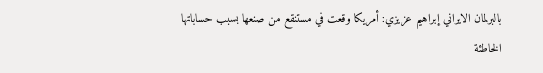بالبرلمان الايراني إبراهيم عزيزي: أمريكا وقعت في مستنقع من صنعها بسبب حساباتها الخاطئة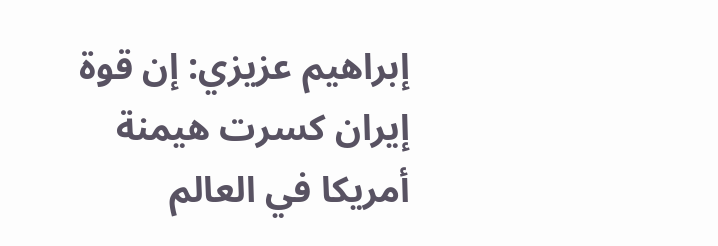إبراهيم عزيزي: إن قوة إيران كسرت هيمنة أمريكا في العالم